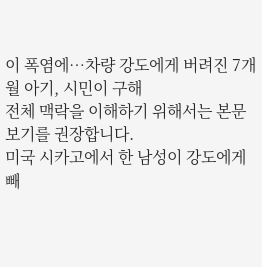이 폭염에…차량 강도에게 버려진 7개월 아기, 시민이 구해
전체 맥락을 이해하기 위해서는 본문 보기를 권장합니다.
미국 시카고에서 한 남성이 강도에게 빼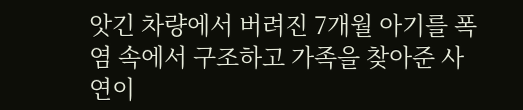앗긴 차량에서 버려진 7개월 아기를 폭염 속에서 구조하고 가족을 찾아준 사연이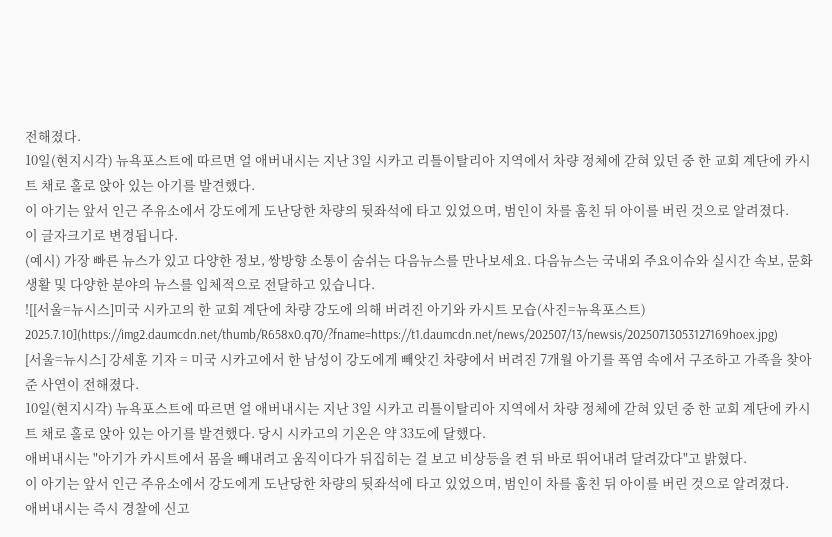전해졌다.
10일(현지시각) 뉴욕포스트에 따르면 얼 애버내시는 지난 3일 시카고 리틀이탈리아 지역에서 차량 정체에 갇혀 있던 중 한 교회 계단에 카시트 채로 홀로 앉아 있는 아기를 발견했다.
이 아기는 앞서 인근 주유소에서 강도에게 도난당한 차량의 뒷좌석에 타고 있었으며, 범인이 차를 훔친 뒤 아이를 버린 것으로 알려졌다.
이 글자크기로 변경됩니다.
(예시) 가장 빠른 뉴스가 있고 다양한 정보, 쌍방향 소통이 숨쉬는 다음뉴스를 만나보세요. 다음뉴스는 국내외 주요이슈와 실시간 속보, 문화생활 및 다양한 분야의 뉴스를 입체적으로 전달하고 있습니다.
![[서울=뉴시스]미국 시카고의 한 교회 계단에 차량 강도에 의해 버려진 아기와 카시트 모습(사진=뉴욕포스트) 2025.7.10](https://img2.daumcdn.net/thumb/R658x0.q70/?fname=https://t1.daumcdn.net/news/202507/13/newsis/20250713053127169hoex.jpg)
[서울=뉴시스] 강세훈 기자 = 미국 시카고에서 한 남성이 강도에게 빼앗긴 차량에서 버려진 7개월 아기를 폭염 속에서 구조하고 가족을 찾아준 사연이 전해졌다.
10일(현지시각) 뉴욕포스트에 따르면 얼 애버내시는 지난 3일 시카고 리틀이탈리아 지역에서 차량 정체에 갇혀 있던 중 한 교회 계단에 카시트 채로 홀로 앉아 있는 아기를 발견했다. 당시 시카고의 기온은 약 33도에 달했다.
애버내시는 "아기가 카시트에서 몸을 빼내려고 움직이다가 뒤집히는 걸 보고 비상등을 켠 뒤 바로 뛰어내려 달려갔다"고 밝혔다.
이 아기는 앞서 인근 주유소에서 강도에게 도난당한 차량의 뒷좌석에 타고 있었으며, 범인이 차를 훔친 뒤 아이를 버린 것으로 알려졌다.
애버내시는 즉시 경찰에 신고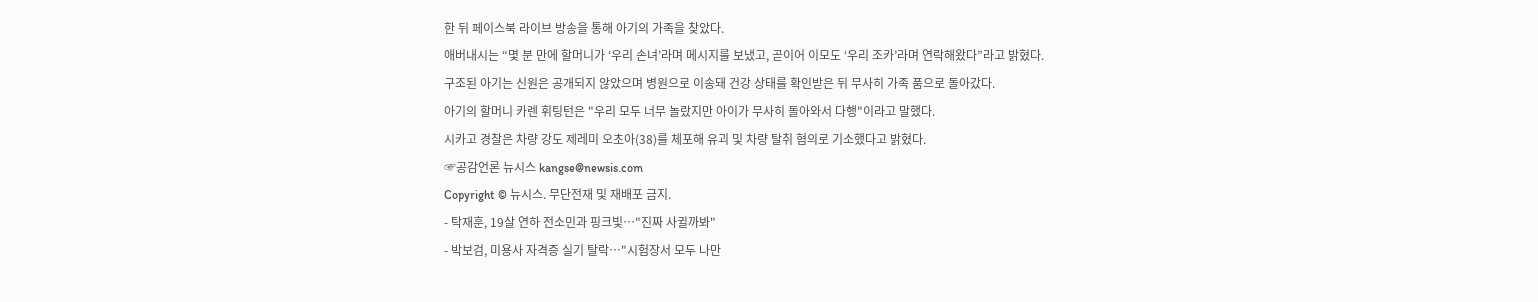한 뒤 페이스북 라이브 방송을 통해 아기의 가족을 찾았다.
애버내시는 “몇 분 만에 할머니가 ‘우리 손녀’라며 메시지를 보냈고, 곧이어 이모도 ‘우리 조카’라며 연락해왔다”라고 밝혔다.
구조된 아기는 신원은 공개되지 않았으며 병원으로 이송돼 건강 상태를 확인받은 뒤 무사히 가족 품으로 돌아갔다.
아기의 할머니 카렌 휘팅턴은 "우리 모두 너무 놀랐지만 아이가 무사히 돌아와서 다행"이라고 말했다.
시카고 경찰은 차량 강도 제레미 오초아(38)를 체포해 유괴 및 차량 탈취 혐의로 기소했다고 밝혔다.
☞공감언론 뉴시스 kangse@newsis.com
Copyright © 뉴시스. 무단전재 및 재배포 금지.
- 탁재훈, 19살 연하 전소민과 핑크빛…"진짜 사귈까봐"
- 박보검, 미용사 자격증 실기 탈락…"시험장서 모두 나만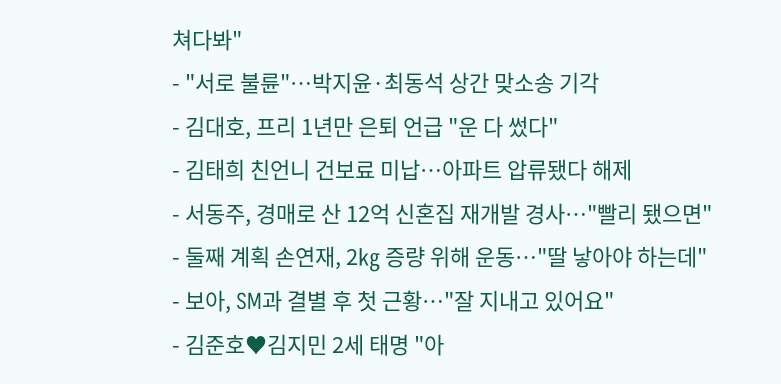쳐다봐"
- "서로 불륜"…박지윤·최동석 상간 맞소송 기각
- 김대호, 프리 1년만 은퇴 언급 "운 다 썼다"
- 김태희 친언니 건보료 미납…아파트 압류됐다 해제
- 서동주, 경매로 산 12억 신혼집 재개발 경사…"빨리 됐으면"
- 둘째 계획 손연재, 2㎏ 증량 위해 운동…"딸 낳아야 하는데"
- 보아, SM과 결별 후 첫 근황…"잘 지내고 있어요"
- 김준호♥김지민 2세 태명 "아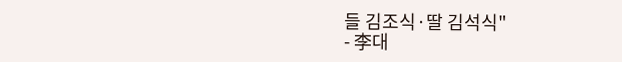들 김조식·딸 김석식"
- 李대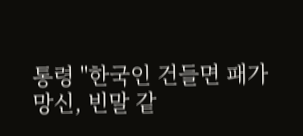통령 "한국인 건들면 패가망신, 빈말 같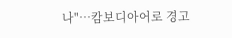나"…캄보디아어로 경고